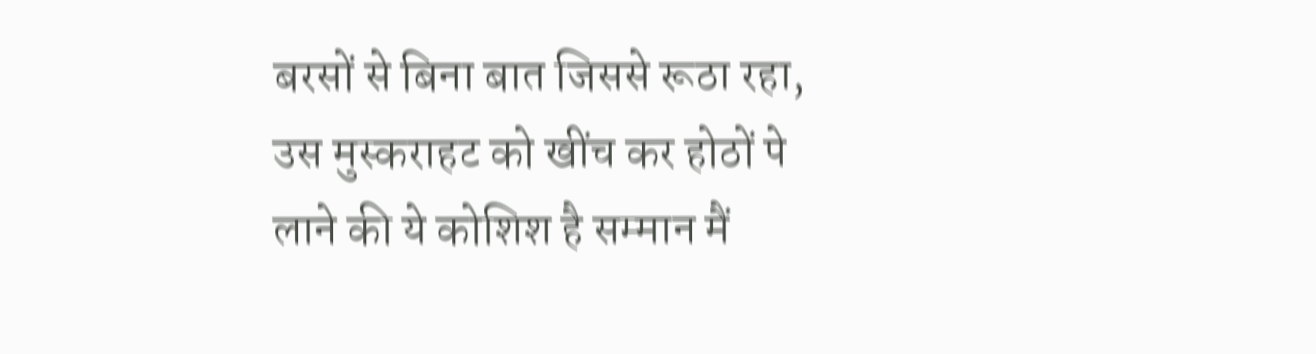बरसों से बिना बात जिससे रूठा रहा, उस मुस्कराहट को खींच कर होठों पे लाने की ये कोशिश है सम्मान मैं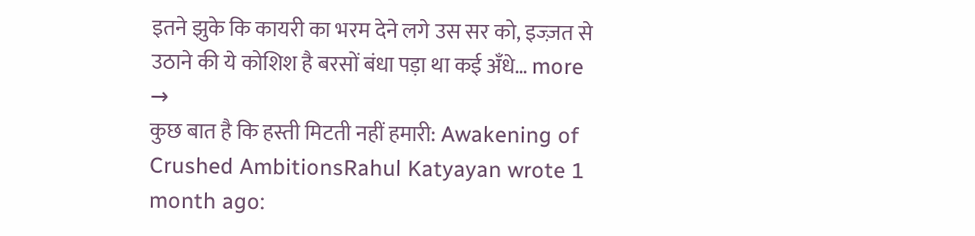इतने झुके कि कायरी का भरम देने लगे उस सर को, इज्ज़त से उठाने की ये कोशिश है बरसों बंधा पड़ा था कई अँधे… more →
कुछ बात है कि हस्ती मिटती नहीं हमारी: Awakening of Crushed AmbitionsRahul Katyayan wrote 1 month ago: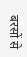बरसों से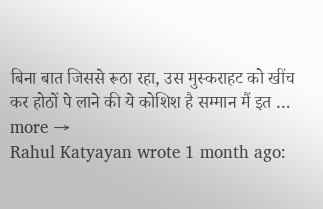बिना बात जिससे रूठा रहा, उस मुस्कराहट को खींच कर होठों पे लाने की ये कोशिश है सम्मान मैं इत … more →
Rahul Katyayan wrote 1 month ago: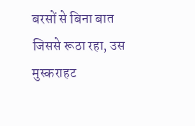बरसों से बिना बात जिससे रूठा रहा, उस मुस्कराहट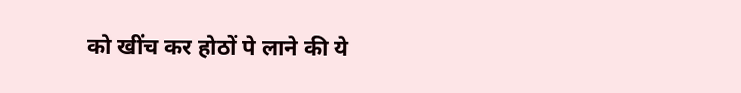को खींच कर होठों पे लाने की ये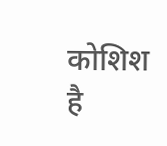कोशिश है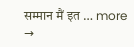सम्मान मैं इत … more →